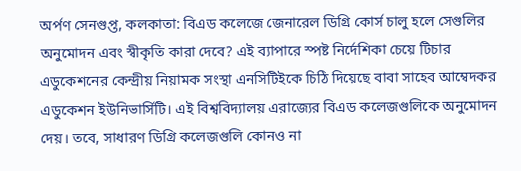অর্পণ সেনগুপ্ত, কলকাতা: বিএড কলেজে জেনারেল ডিগ্রি কোর্স চালু হলে সেগুলির অনুমোদন এবং স্বীকৃতি কারা দেবে? এই ব্যাপারে স্পষ্ট নির্দেশিকা চেয়ে টিচার এডুকেশনের কেন্দ্রীয় নিয়ামক সংস্থা এনসিটিইকে চিঠি দিয়েছে বাবা সাহেব আম্বেদকর এডুকেশন ইউনিভার্সিটি। এই বিশ্ববিদ্যালয় এরাজ্যের বিএড কলেজগুলিকে অনুমোদন দেয়। তবে, সাধারণ ডিগ্রি কলেজগুলি কোনও না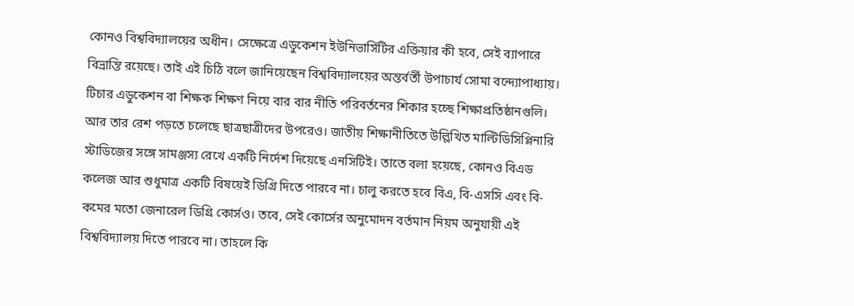কোনও বিশ্ববিদ্যালয়ের অধীন। সেক্ষেত্রে এডুকেশন ইউনিভার্সিটির এক্তিয়ার কী হবে, সেই ব্যাপারে বিভ্রান্তি রয়েছে। তাই এই চিঠি বলে জানিয়েছেন বিশ্ববিদ্যালয়ের অন্তর্বর্তী উপাচার্য সোমা বন্দ্যোপাধ্যায়।
টিচার এডুকেশন বা শিক্ষক শিক্ষণ নিয়ে বার বার নীতি পরিবর্তনের শিকার হচ্ছে শিক্ষাপ্রতিষ্ঠানগুলি। আর তার রেশ পড়তে চলেছে ছাত্রছাত্রীদের উপরেও। জাতীয় শিক্ষানীতিতে উল্লিখিত মাল্টিডিসিপ্লিনারি স্টাডিজের সঙ্গে সামঞ্জস্য রেখে একটি নির্দেশ দিয়েছে এনসিটিই। তাতে বলা হয়েছে, কোনও বিএড কলেজ আর শুধুমাত্র একটি বিষয়েই ডিগ্রি দিতে পারবে না। চালু করতে হবে বিএ, বি-এসসি এবং বি-কমের মতো জেনারেল ডিগ্রি কোর্সও। তবে, সেই কোর্সের অনুমোদন বর্তমান নিয়ম অনুযায়ী এই বিশ্ববিদ্যালয় দিতে পারবে না। তাহলে কি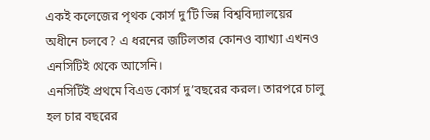একই কলেজের পৃথক কোর্স দু’টি ভিন্ন বিশ্ববিদ্যালয়ের অধীনে চলবে? এ ধরনের জটিলতার কোনও ব্যাখ্যা এখনও এনসিটিই থেকে আসেনি।
এনসিটিই প্রথমে বিএড কোর্স দু’বছরের করল। তারপরে চালু হল চার বছরের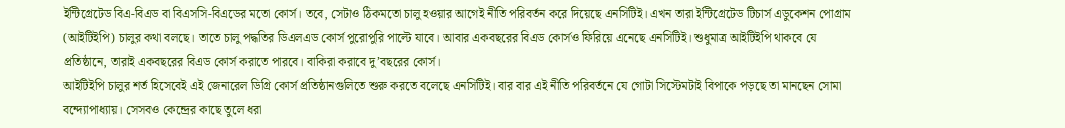ইন্টিগ্রেটেড বিএ-বিএড বা বিএসসি-বিএডের মতো কোর্স। তবে, সেটাও ঠিকমতো চালু হওয়ার আগেই নীতি পরিবর্তন করে দিয়েছে এনসিটিই। এখন তারা ইন্টিগ্রেটেড টিচার্স এডুকেশন পোগ্রাম (আইটিইপি) চালুর কথা বলছে। তাতে চালু পদ্ধতির ডিএলএড কোর্স পুরোপুরি পাল্টে যাবে। আবার একবছরের বিএড কোর্সও ফিরিয়ে এনেছে এনসিটিই। শুধুমাত্র আইটিইপি থাকবে যে প্রতিষ্ঠানে, তারাই একবছরের বিএড কোর্স করাতে পারবে। বাকিরা করাবে দু’বছরের কোর্স।
আইটিইপি চালুর শর্ত হিসেবেই এই জেনারেল ডিগ্রি কোর্স প্রতিষ্ঠানগুলিতে শুরু করতে বলেছে এনসিটিই। বার বার এই নীতি পরিবর্তনে যে গোটা সিস্টেমটাই বিপাকে পড়ছে তা মানছেন সোমা বন্দ্যোপাধ্যায়। সেসবও কেন্দ্রের কাছে তুলে ধরা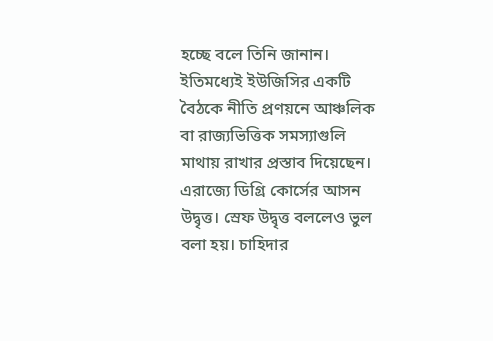হচ্ছে বলে তিনি জানান। ইতিমধ্যেই ইউজিসির একটি বৈঠকে নীতি প্রণয়নে আঞ্চলিক বা রাজ্যভিত্তিক সমস্যাগুলি মাথায় রাখার প্রস্তাব দিয়েছেন।
এরাজ্যে ডিগ্রি কোর্সের আসন উদ্বৃত্ত। স্রেফ উদ্বৃত্ত বললেও ভুল বলা হয়। চাহিদার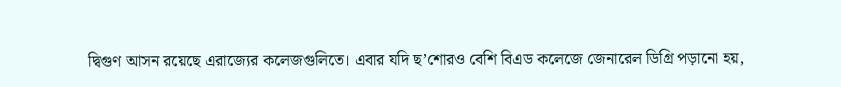দ্বিগুণ আসন রয়েছে এরাজ্যের কলেজগুলিতে। এবার যদি ছ’শোরও বেশি বিএড কলেজে জেনারেল ডিগ্রি পড়ানো হয়,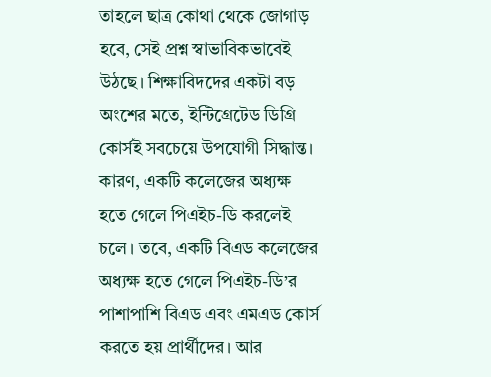তাহলে ছাত্র কোথা থেকে জোগাড় হবে, সেই প্রশ্ন স্বাভাবিকভাবেই উঠছে। শিক্ষাবিদদের একটা বড় অংশের মতে, ইন্টিগ্রেটেড ডিগ্রি কোর্সই সবচেয়ে উপযোগী সিদ্ধান্ত। কারণ, একটি কলেজের অধ্যক্ষ হতে গেলে পিএইচ-ডি করলেই চলে। তবে, একটি বিএড কলেজের অধ্যক্ষ হতে গেলে পিএইচ-ডি’র পাশাপাশি বিএড এবং এমএড কোর্স করতে হয় প্রার্থীদের। আর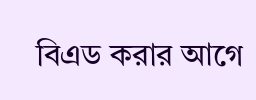বিএড করার আগে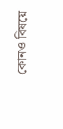কোনও বিষয়ে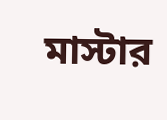মাস্টার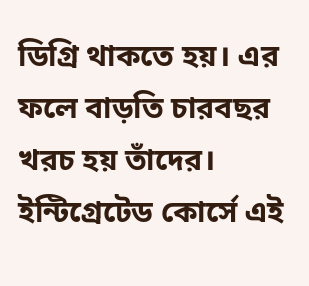ডিগ্রি থাকতে হয়। এর ফলে বাড়তি চারবছর খরচ হয় তাঁদের। ইন্টিগ্রেটেড কোর্সে এই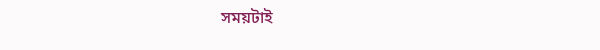সময়টাই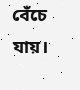বেঁচে যায়।